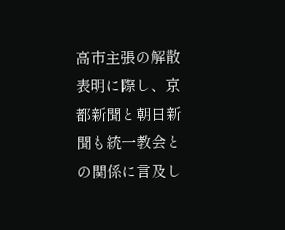高市主張の解散表明に際し、京都新聞と朝日新聞も統一教会との関係に言及し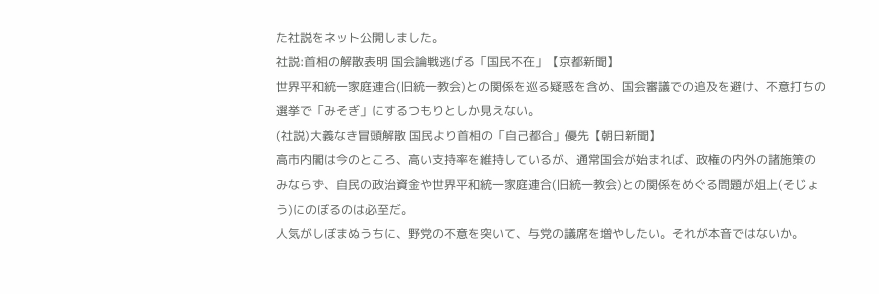た社説をネット公開しました。
社説:首相の解散表明 国会論戦逃げる「国民不在」【京都新聞】
世界平和統一家庭連合(旧統一教会)との関係を巡る疑惑を含め、国会審議での追及を避け、不意打ちの選挙で「みそぎ」にするつもりとしか見えない。
(社説)大義なき冒頭解散 国民より首相の「自己都合」優先【朝日新聞】
高市内閣は今のところ、高い支持率を維持しているが、通常国会が始まれば、政権の内外の諸施策のみならず、自民の政治資金や世界平和統一家庭連合(旧統一教会)との関係をめぐる問題が俎上(そじょう)にのぼるのは必至だ。
人気がしぼまぬうちに、野党の不意を突いて、与党の議席を増やしたい。それが本音ではないか。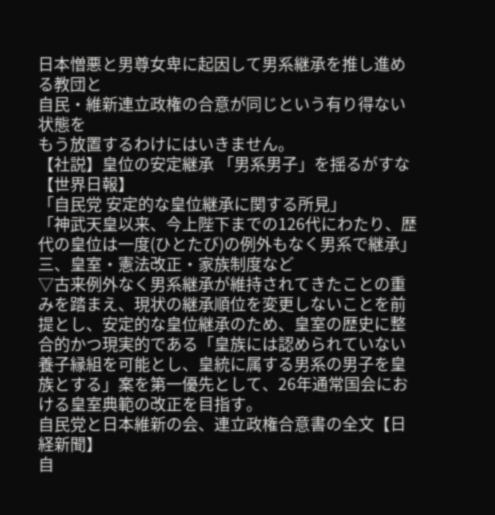日本憎悪と男尊女卑に起因して男系継承を推し進める教団と
自民・維新連立政権の合意が同じという有り得ない状態を
もう放置するわけにはいきません。
【社説】皇位の安定継承 「男系男子」を揺るがすな【世界日報】
「自民党 安定的な皇位継承に関する所見」
「神武天皇以来、今上陛下までの126代にわたり、歴代の皇位は一度(ひとたび)の例外もなく男系で継承」
三、皇室・憲法改正・家族制度など
▽古来例外なく男系継承が維持されてきたことの重みを踏まえ、現状の継承順位を変更しないことを前提とし、安定的な皇位継承のため、皇室の歴史に整合的かつ現実的である「皇族には認められていない養子縁組を可能とし、皇統に属する男系の男子を皇族とする」案を第一優先として、26年通常国会における皇室典範の改正を目指す。
自民党と日本維新の会、連立政権合意書の全文【日経新聞】
自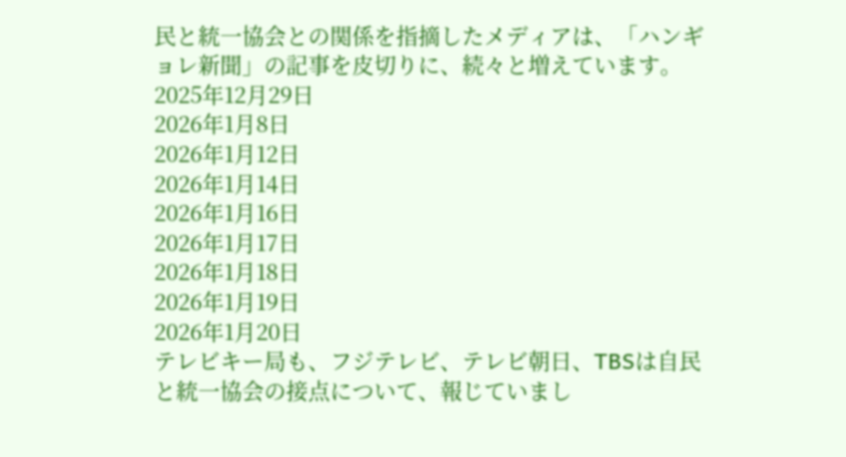民と統一協会との関係を指摘したメディアは、「ハンギョレ新聞」の記事を皮切りに、続々と増えています。
2025年12月29日
2026年1月8日
2026年1月12日
2026年1月14日
2026年1月16日
2026年1月17日
2026年1月18日
2026年1月19日
2026年1月20日
テレビキー局も、フジテレビ、テレビ朝日、TBSは自民と統一協会の接点について、報じていまし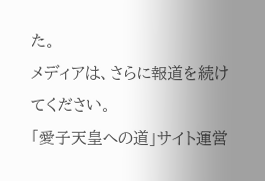た。
メディアは、さらに報道を続けてください。
「愛子天皇への道」サイト運営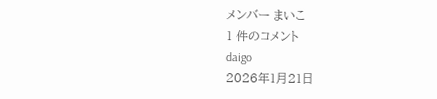メンバー まいこ
1 件のコメント
daigo
2026年1月21日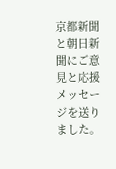京都新聞と朝日新聞にご意見と応援メッセージを送りました。